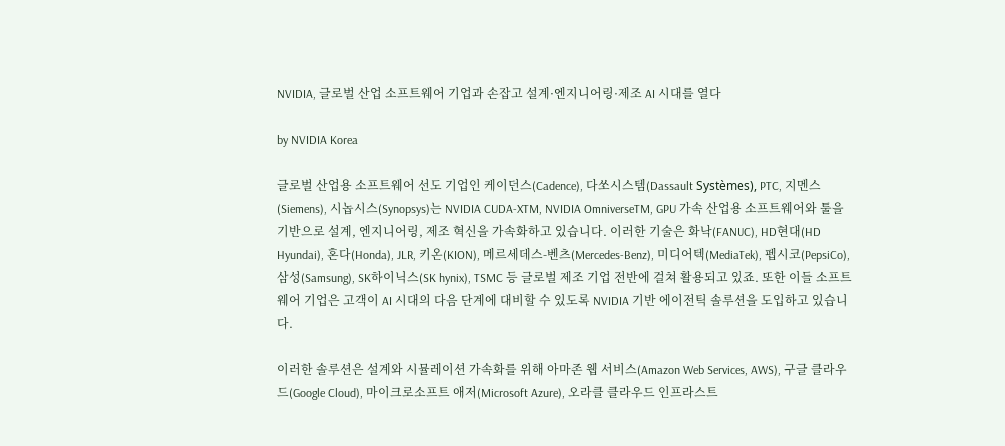NVIDIA, 글로벌 산업 소프트웨어 기업과 손잡고 설계·엔지니어링·제조 AI 시대를 열다

by NVIDIA Korea

글로벌 산업용 소프트웨어 선도 기업인 케이던스(Cadence), 다쏘시스템(Dassault Systèmes), PTC, 지멘스(Siemens), 시놉시스(Synopsys)는 NVIDIA CUDA-XTM, NVIDIA OmniverseTM, GPU 가속 산업용 소프트웨어와 툴을 기반으로 설계, 엔지니어링, 제조 혁신을 가속화하고 있습니다. 이러한 기술은 화낙(FANUC), HD현대(HD Hyundai), 혼다(Honda), JLR, 키온(KION), 메르세데스-벤츠(Mercedes-Benz), 미디어텍(MediaTek), 펩시코(PepsiCo), 삼성(Samsung), SK하이닉스(SK hynix), TSMC 등 글로벌 제조 기업 전반에 걸쳐 활용되고 있죠. 또한 이들 소프트웨어 기업은 고객이 AI 시대의 다음 단계에 대비할 수 있도록 NVIDIA 기반 에이전틱 솔루션을 도입하고 있습니다.

이러한 솔루션은 설계와 시뮬레이션 가속화를 위해 아마존 웹 서비스(Amazon Web Services, AWS), 구글 클라우드(Google Cloud), 마이크로소프트 애저(Microsoft Azure), 오라클 클라우드 인프라스트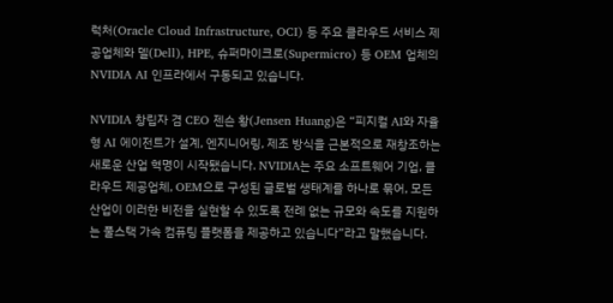럭처(Oracle Cloud Infrastructure, OCI) 등 주요 클라우드 서비스 제공업체와 델(Dell), HPE, 슈퍼마이크로(Supermicro) 등 OEM 업체의 NVIDIA AI 인프라에서 구동되고 있습니다.

NVIDIA 창립자 겸 CEO 젠슨 황(Jensen Huang)은 “피지컬 AI와 자율형 AI 에이전트가 설계, 엔지니어링, 제조 방식을 근본적으로 재창조하는 새로운 산업 혁명이 시작됐습니다. NVIDIA는 주요 소프트웨어 기업, 클라우드 제공업체, OEM으로 구성된 글로벌 생태계를 하나로 묶어, 모든 산업이 이러한 비전을 실현할 수 있도록 전례 없는 규모와 속도를 지원하는 풀스택 가속 컴퓨팅 플랫폼을 제공하고 있습니다”라고 말했습니다.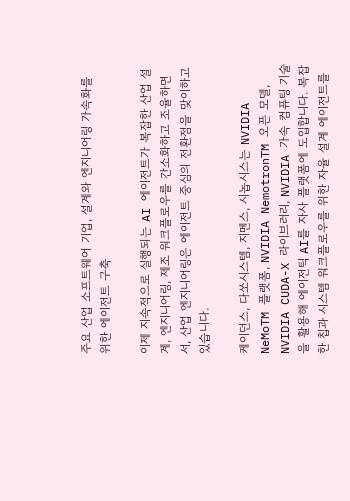주요 산업 소프트웨어 기업, 설계와 엔지니어링 가속화를 위한 에이전트 구축

이제 지속적으로 실행되는 AI 에이전트가 복잡한 산업 설계, 엔지니어링, 제조 워크플로우를 간소화하고 조율하면서, 산업 엔지니어링은 에이전트 중심의 전환점을 맞이하고 있습니다.

케이던스, 다쏘시스템, 지멘스, 시놉시스는 NVIDIA NeMoTM 플랫폼, NVIDIA NemotronTM 오픈 모델, NVIDIA CUDA-X 라이브러리, NVIDIA 가속 컴퓨팅 기술을 활용해 에이전틱 AI를 자사 플랫폼에 도입합니다. 복잡한 칩과 시스템 워크플로우를 위한 자율 설계 에이전트를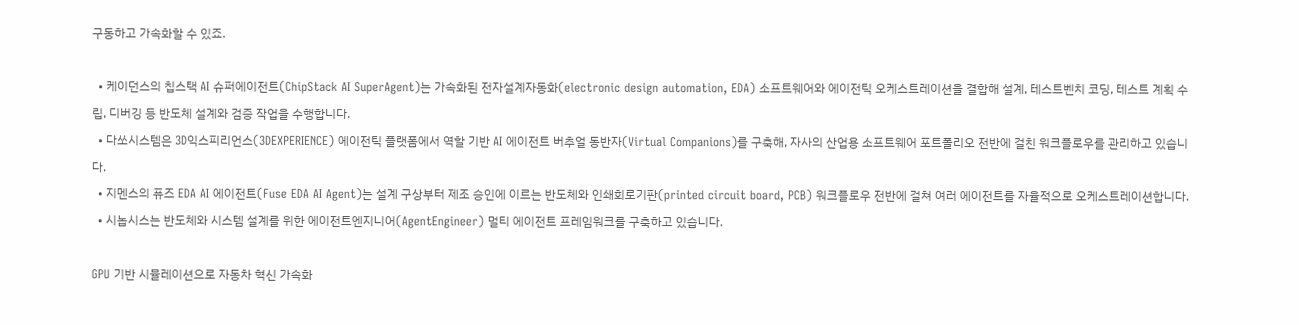구동하고 가속화할 수 있죠.

  • 케이던스의 칩스택 AI 슈퍼에이전트(ChipStack AI SuperAgent)는 가속화된 전자설계자동화(electronic design automation, EDA) 소프트웨어와 에이전틱 오케스트레이션을 결합해 설계, 테스트벤치 코딩, 테스트 계획 수립, 디버깅 등 반도체 설계와 검증 작업을 수행합니다.
  • 다쏘시스템은 3D익스피리언스(3DEXPERIENCE) 에이전틱 플랫폼에서 역할 기반 AI 에이전트 버추얼 동반자(Virtual Companions)를 구축해, 자사의 산업용 소프트웨어 포트폴리오 전반에 걸친 워크플로우를 관리하고 있습니다.
  • 지멘스의 퓨즈 EDA AI 에이전트(Fuse EDA AI Agent)는 설계 구상부터 제조 승인에 이르는 반도체와 인쇄회로기판(printed circuit board, PCB) 워크플로우 전반에 걸쳐 여러 에이전트를 자율적으로 오케스트레이션합니다.
  • 시놉시스는 반도체와 시스템 설계를 위한 에이전트엔지니어(AgentEngineer) 멀티 에이전트 프레임워크를 구축하고 있습니다.

GPU 기반 시뮬레이션으로 자동차 혁신 가속화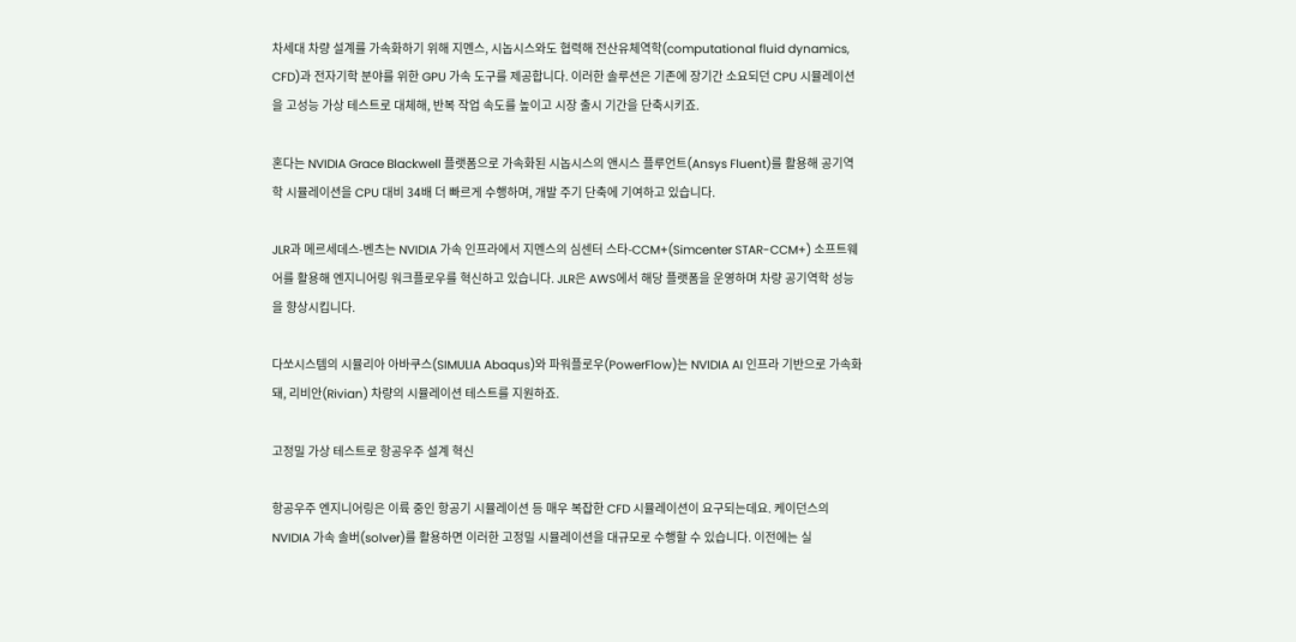차세대 차량 설계를 가속화하기 위해 지멘스, 시놉시스와도 협력해 전산유체역학(computational fluid dynamics, CFD)과 전자기학 분야를 위한 GPU 가속 도구를 제공합니다. 이러한 솔루션은 기존에 장기간 소요되던 CPU 시뮬레이션을 고성능 가상 테스트로 대체해, 반복 작업 속도를 높이고 시장 출시 기간을 단축시키죠.

혼다는 NVIDIA Grace Blackwell 플랫폼으로 가속화된 시놉시스의 앤시스 플루언트(Ansys Fluent)를 활용해 공기역학 시뮬레이션을 CPU 대비 34배 더 빠르게 수행하며, 개발 주기 단축에 기여하고 있습니다.

JLR과 메르세데스-벤츠는 NVIDIA 가속 인프라에서 지멘스의 심센터 스타-CCM+(Simcenter STAR-CCM+) 소프트웨어를 활용해 엔지니어링 워크플로우를 혁신하고 있습니다. JLR은 AWS에서 해당 플랫폼을 운영하며 차량 공기역학 성능을 향상시킵니다.

다쏘시스템의 시뮬리아 아바쿠스(SIMULIA Abaqus)와 파워플로우(PowerFlow)는 NVIDIA AI 인프라 기반으로 가속화돼, 리비안(Rivian) 차량의 시뮬레이션 테스트를 지원하죠.

고정밀 가상 테스트로 항공우주 설계 혁신

항공우주 엔지니어링은 이륙 중인 항공기 시뮬레이션 등 매우 복잡한 CFD 시뮬레이션이 요구되는데요. 케이던스의 NVIDIA 가속 솔버(solver)를 활용하면 이러한 고정밀 시뮬레이션을 대규모로 수행할 수 있습니다. 이전에는 실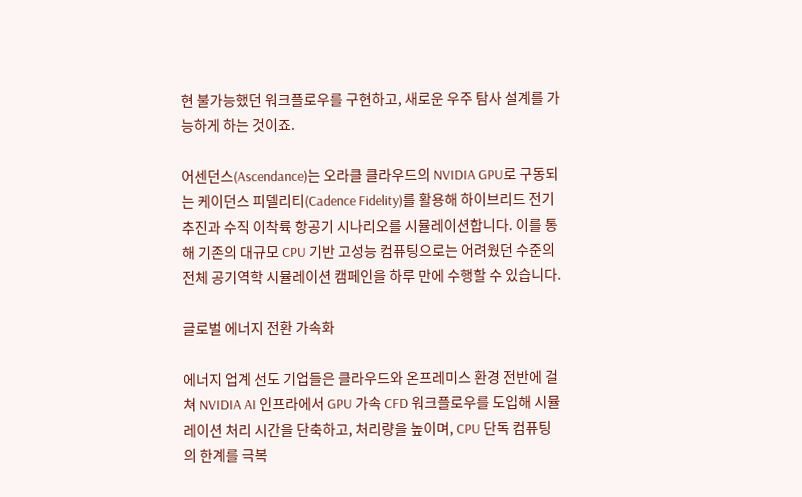현 불가능했던 워크플로우를 구현하고, 새로운 우주 탐사 설계를 가능하게 하는 것이죠.

어센던스(Ascendance)는 오라클 클라우드의 NVIDIA GPU로 구동되는 케이던스 피델리티(Cadence Fidelity)를 활용해 하이브리드 전기 추진과 수직 이착륙 항공기 시나리오를 시뮬레이션합니다. 이를 통해 기존의 대규모 CPU 기반 고성능 컴퓨팅으로는 어려웠던 수준의 전체 공기역학 시뮬레이션 캠페인을 하루 만에 수행할 수 있습니다.

글로벌 에너지 전환 가속화

에너지 업계 선도 기업들은 클라우드와 온프레미스 환경 전반에 걸쳐 NVIDIA AI 인프라에서 GPU 가속 CFD 워크플로우를 도입해 시뮬레이션 처리 시간을 단축하고, 처리량을 높이며, CPU 단독 컴퓨팅의 한계를 극복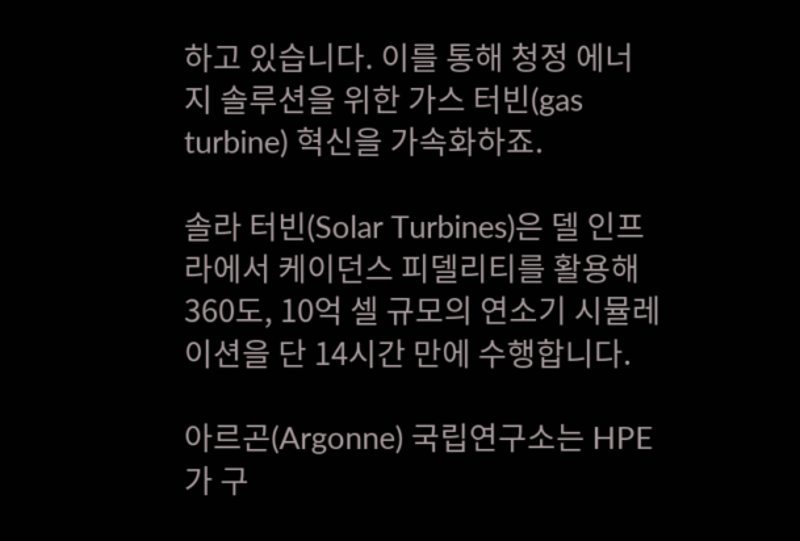하고 있습니다. 이를 통해 청정 에너지 솔루션을 위한 가스 터빈(gas turbine) 혁신을 가속화하죠.

솔라 터빈(Solar Turbines)은 델 인프라에서 케이던스 피델리티를 활용해 360도, 10억 셀 규모의 연소기 시뮬레이션을 단 14시간 만에 수행합니다.

아르곤(Argonne) 국립연구소는 HPE가 구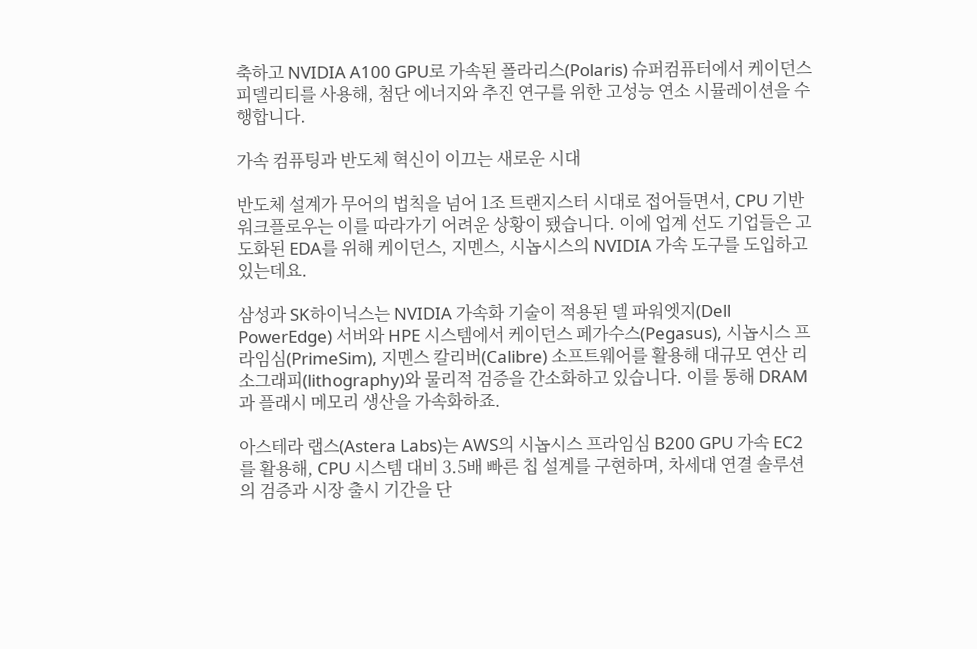축하고 NVIDIA A100 GPU로 가속된 폴라리스(Polaris) 슈퍼컴퓨터에서 케이던스 피델리티를 사용해, 첨단 에너지와 추진 연구를 위한 고성능 연소 시뮬레이션을 수행합니다.

가속 컴퓨팅과 반도체 혁신이 이끄는 새로운 시대

반도체 설계가 무어의 법칙을 넘어 1조 트랜지스터 시대로 접어들면서, CPU 기반 워크플로우는 이를 따라가기 어려운 상황이 됐습니다. 이에 업계 선도 기업들은 고도화된 EDA를 위해 케이던스, 지멘스, 시놉시스의 NVIDIA 가속 도구를 도입하고 있는데요.

삼성과 SK하이닉스는 NVIDIA 가속화 기술이 적용된 델 파워엣지(Dell PowerEdge) 서버와 HPE 시스템에서 케이던스 페가수스(Pegasus), 시놉시스 프라임심(PrimeSim), 지멘스 칼리버(Calibre) 소프트웨어를 활용해 대규모 연산 리소그래피(lithography)와 물리적 검증을 간소화하고 있습니다. 이를 통해 DRAM과 플래시 메모리 생산을 가속화하죠.

아스테라 랩스(Astera Labs)는 AWS의 시놉시스 프라임심 B200 GPU 가속 EC2를 활용해, CPU 시스템 대비 3.5배 빠른 칩 설계를 구현하며, 차세대 연결 솔루션의 검증과 시장 출시 기간을 단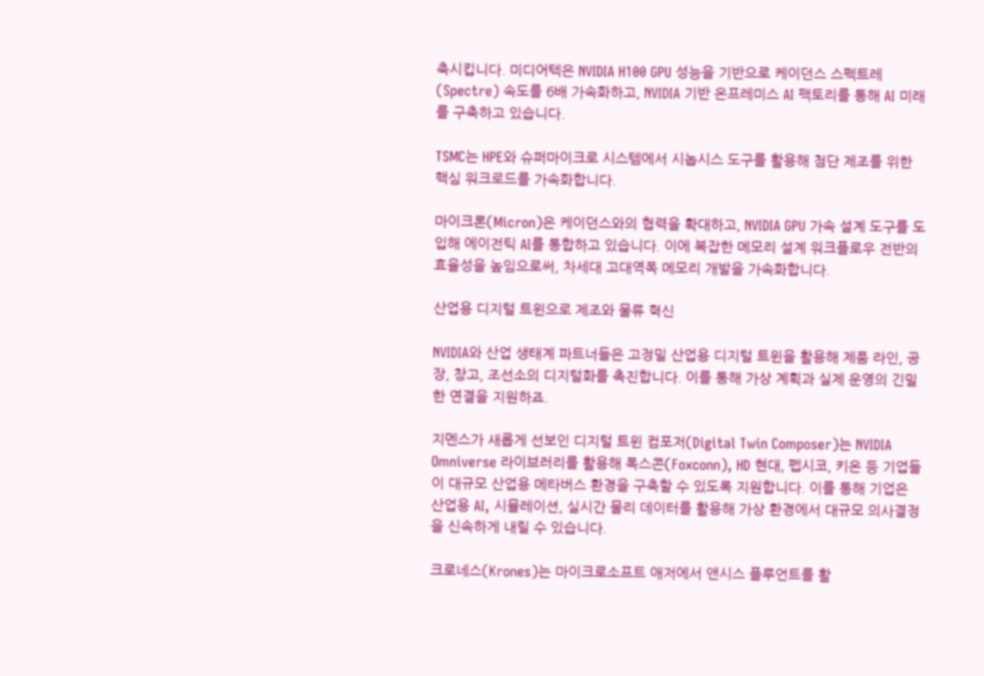축시킵니다. 미디어텍은 NVIDIA H100 GPU 성능을 기반으로 케이던스 스펙트레(Spectre) 속도를 6배 가속화하고, NVIDIA 기반 온프레미스 AI 팩토리를 통해 AI 미래를 구축하고 있습니다.

TSMC는 HPE와 슈퍼마이크로 시스템에서 시놉시스 도구를 활용해 첨단 제조를 위한 핵심 워크로드를 가속화합니다.

마이크론(Micron)은 케이던스와의 협력을 확대하고, NVIDIA GPU 가속 설계 도구를 도입해 에이전틱 AI를 통합하고 있습니다. 이에 복잡한 메모리 설계 워크플로우 전반의 효율성을 높임으로써, 차세대 고대역폭 메모리 개발을 가속화합니다.

산업용 디지털 트윈으로 제조와 물류 혁신

NVIDIA와 산업 생태계 파트너들은 고정밀 산업용 디지털 트윈을 활용해 제품 라인, 공장, 창고, 조선소의 디지털화를 촉진합니다. 이를 통해 가상 계획과 실제 운영의 긴밀한 연결을 지원하죠.

지멘스가 새롭게 선보인 디지털 트윈 컴포저(Digital Twin Composer)는 NVIDIA Omniverse 라이브러리를 활용해 폭스콘(Foxconn), HD 현대, 펩시코, 키온 등 기업들이 대규모 산업용 메타버스 환경을 구축할 수 있도록 지원합니다. 이를 통해 기업은 산업용 AI, 시뮬레이션, 실시간 물리 데이터를 활용해 가상 환경에서 대규모 의사결정을 신속하게 내릴 수 있습니다.

크로네스(Krones)는 마이크로소프트 애저에서 앤시스 플루언트를 활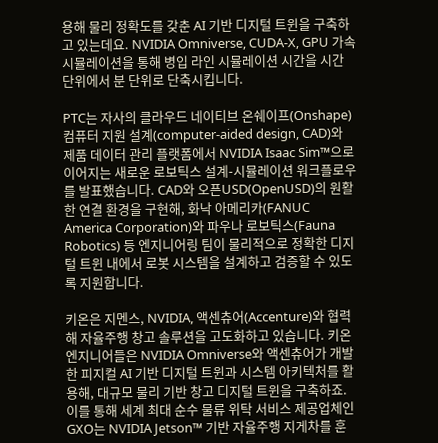용해 물리 정확도를 갖춘 AI 기반 디지털 트윈을 구축하고 있는데요. NVIDIA Omniverse, CUDA-X, GPU 가속 시뮬레이션을 통해 병입 라인 시뮬레이션 시간을 시간 단위에서 분 단위로 단축시킵니다.

PTC는 자사의 클라우드 네이티브 온쉐이프(Onshape) 컴퓨터 지원 설계(computer-aided design, CAD)와 제품 데이터 관리 플랫폼에서 NVIDIA Isaac Sim™으로 이어지는 새로운 로보틱스 설계-시뮬레이션 워크플로우를 발표했습니다. CAD와 오픈USD(OpenUSD)의 원활한 연결 환경을 구현해, 화낙 아메리카(FANUC America Corporation)와 파우나 로보틱스(Fauna Robotics) 등 엔지니어링 팀이 물리적으로 정확한 디지털 트윈 내에서 로봇 시스템을 설계하고 검증할 수 있도록 지원합니다.

키온은 지멘스, NVIDIA, 액센츄어(Accenture)와 협력해 자율주행 창고 솔루션을 고도화하고 있습니다. 키온 엔지니어들은 NVIDIA Omniverse와 액센츄어가 개발한 피지컬 AI 기반 디지털 트윈과 시스템 아키텍처를 활용해, 대규모 물리 기반 창고 디지털 트윈을 구축하죠. 이를 통해 세계 최대 순수 물류 위탁 서비스 제공업체인 GXO는 NVIDIA Jetson™ 기반 자율주행 지게차를 훈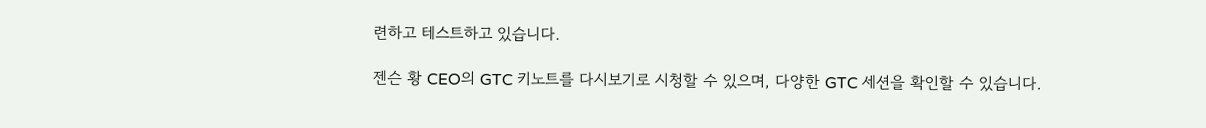련하고 테스트하고 있습니다.

젠슨 황 CEO의 GTC 키노트를 다시보기로 시청할 수 있으며, 다양한 GTC 세션을 확인할 수 있습니다.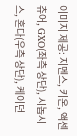이미지 제공: 지멘스, 키온, 액센츄어, GXO(좌측 상단), 시놉시스, 혼다(우측 상단), 케이던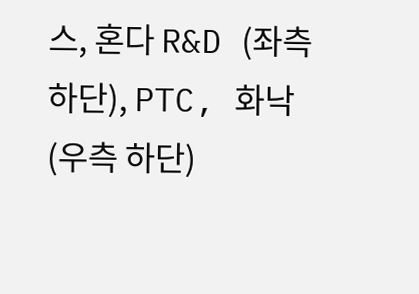스, 혼다 R&D (좌측 하단), PTC, 화낙(우측 하단)